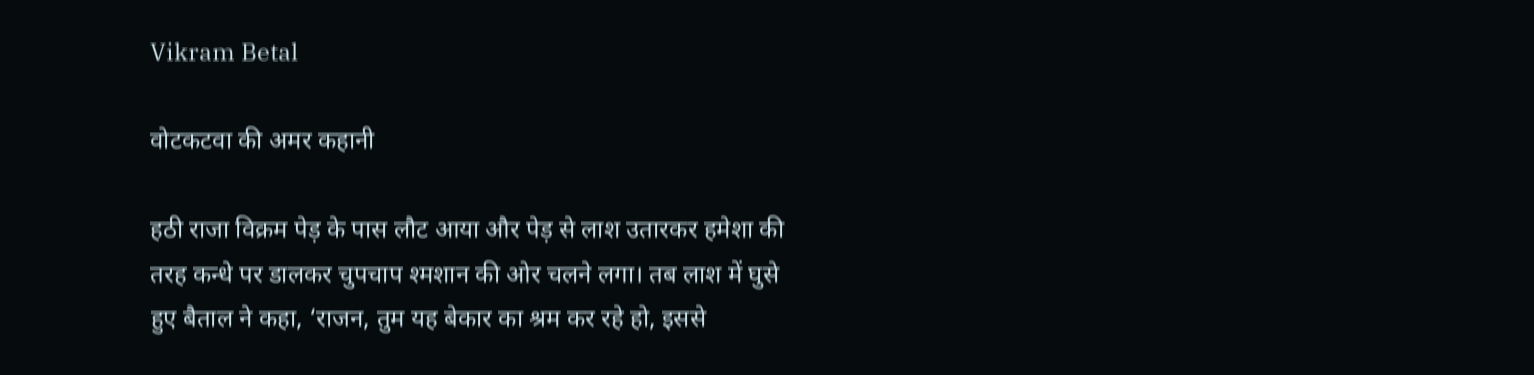Vikram Betal

वोटकटवा की अमर कहानी

हठी राजा विक्रम पेड़ के पास लौट आया और पेड़ से लाश उतारकर हमेशा की तरह कन्धे पर डालकर चुपचाप श्मशान की ओर चलने लगा। तब लाश में घुसे हुए बैताल ने कहा, ‘राजन, तुम यह बेकार का श्रम कर रहे हो, इससे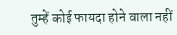तुम्हें कोई फायदा होने वाला नहीं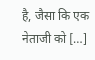है, जैसा कि एक नेताजी को […]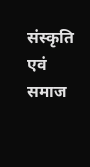संस्कृति एवं समाज